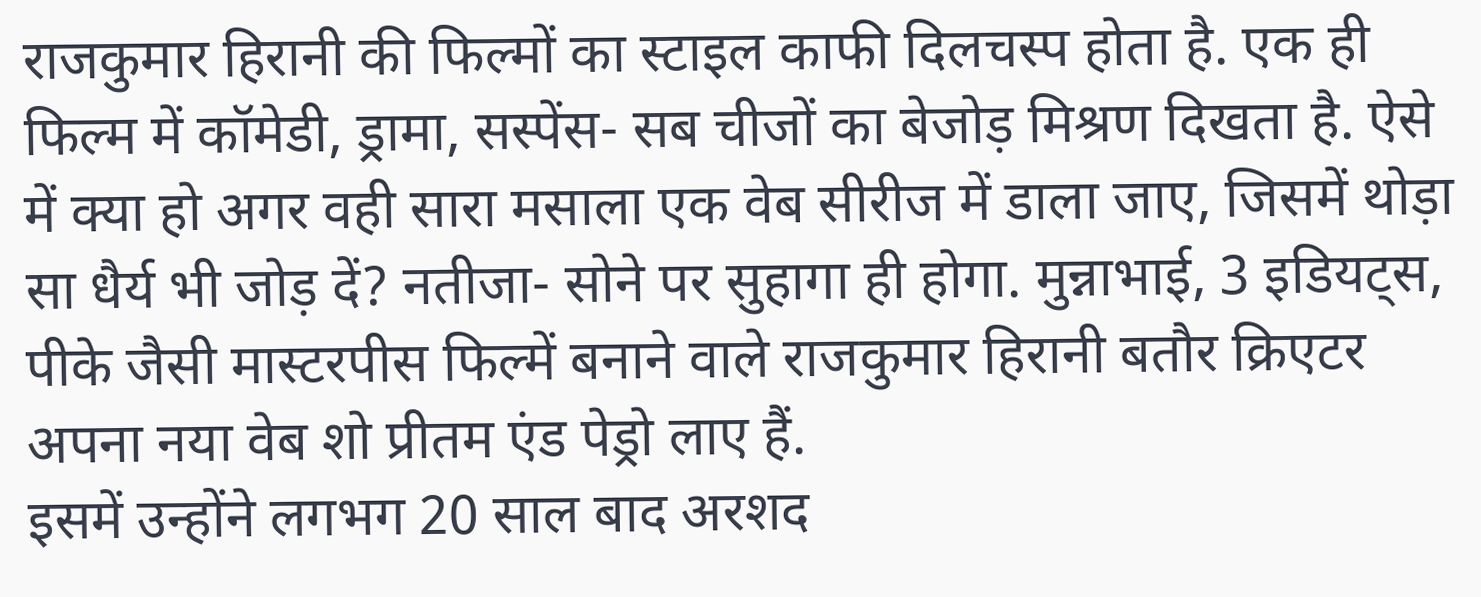राजकुमार हिरानी की फिल्मों का स्टाइल काफी दिलचस्प होता है. एक ही फिल्म में कॉमेडी, ड्रामा, सस्पेंस- सब चीजों का बेजोड़ मिश्रण दिखता है. ऐसे में क्या हो अगर वही सारा मसाला एक वेब सीरीज में डाला जाए, जिसमें थोड़ा सा धैर्य भी जोड़ दें? नतीजा- सोने पर सुहागा ही होगा. मुन्नाभाई, 3 इडियट्स, पीके जैसी मास्टरपीस फिल्में बनाने वाले राजकुमार हिरानी बतौर क्रिएटर अपना नया वेब शो प्रीतम एंड पेड्रो लाए हैं.
इसमें उन्होंने लगभग 20 साल बाद अरशद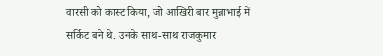वारसी को कास्ट किया, जो आखिरी बार मुन्नाभाई में सर्किट बने थे. उनके साथ-साथ राजकुमार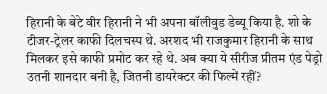हिरानी के बेटे वीर हिरानी ने भी अपना बॉलीवुड डेब्यू किया है. शो के टीजर-ट्रेलर काफी दिलचस्प थे. अरशद भी राजकुमार हिरानी के साथ मिलकर इसे काफी प्रमोट कर रहे थे. अब क्या ये सीरीज प्रीतम एंड पेड्रो उतनी शानदार बनी है, जितनी डायरेक्टर की फिल्में रहीं?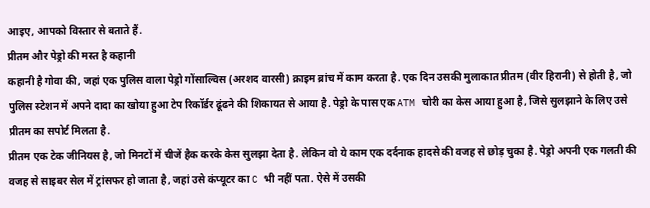आइए, आपको विस्तार से बताते हैं.
प्रीतम और पेड्रो की मस्त है कहानी
कहानी है गोवा की, जहां एक पुलिस वाला पेड्रो गोंसाल्विस (अरशद वारसी) क्राइम ब्रांच में काम करता है. एक दिन उसकी मुलाकात प्रीतम (वीर हिरानी) से होती है, जो पुलिस स्टेशन में अपने दादा का खोया हुआ टेप रिकॉर्डर ढूंढने की शिकायत से आया है. पेड्रो के पास एक ATM चोरी का केस आया हुआ है, जिसे सुलझाने के लिए उसे प्रीतम का सपोर्ट मिलता है.
प्रीतम एक टेक जीनियस है, जो मिनटों में चीजें हैक करके केस सुलझा देता है. लेकिन वो ये काम एक दर्दनाक हादसे की वजह से छोड़ चुका है. पेड्रो अपनी एक गलती की वजह से साइबर सेल में ट्रांसफर हो जाता है, जहां उसे कंप्यूटर का C भी नहीं पता. ऐसे में उसकी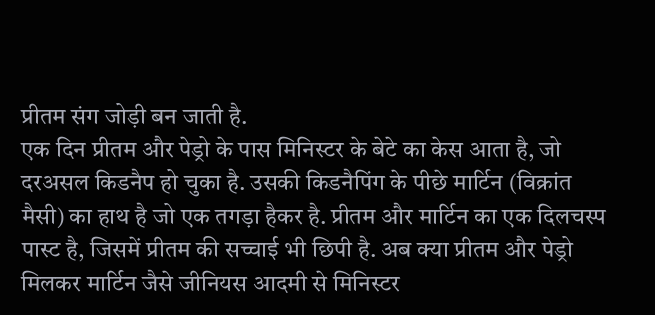प्रीतम संग जोड़ी बन जाती है.
एक दिन प्रीतम और पेड्रो के पास मिनिस्टर के बेटे का केस आता है, जो दरअसल किडनैप हो चुका है. उसकी किडनैपिंग के पीछे मार्टिन (विक्रांत मैसी) का हाथ है जो एक तगड़ा हैकर है. प्रीतम और मार्टिन का एक दिलचस्प पास्ट है, जिसमें प्रीतम की सच्चाई भी छिपी है. अब क्या प्रीतम और पेड्रो मिलकर मार्टिन जैसे जीनियस आदमी से मिनिस्टर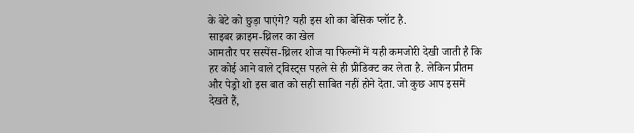के बेटे को छुड़ा पाएंगे? यही इस शो का बेसिक प्लॉट है.
साइबर क्राइम-थ्रिलर का खेल
आमतौर पर सस्पेंस-थ्रिलर शोज या फिल्मों में यही कमजोरी देखी जाती है कि हर कोई आने वाले ट्विस्ट्स पहले से ही प्रीडिक्ट कर लेता है. लेकिन प्रीतम और पेड्रो शो इस बात को सही साबित नहीं होने देता. जो कुछ आप इसमें देखते हैं,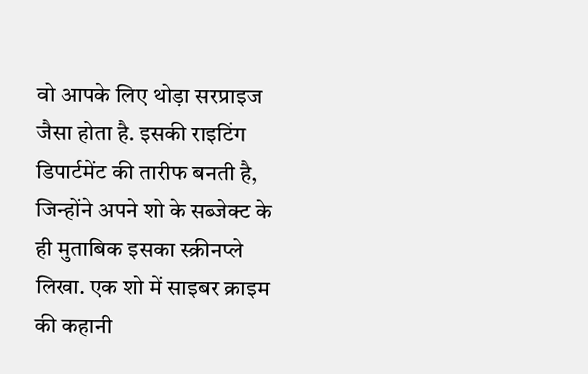वो आपके लिए थोड़ा सरप्राइज जैसा होता है. इसकी राइटिंग डिपार्टमेंट की तारीफ बनती है, जिन्होंने अपने शो के सब्जेक्ट के ही मुताबिक इसका स्क्रीनप्ले लिखा. एक शो में साइबर क्राइम की कहानी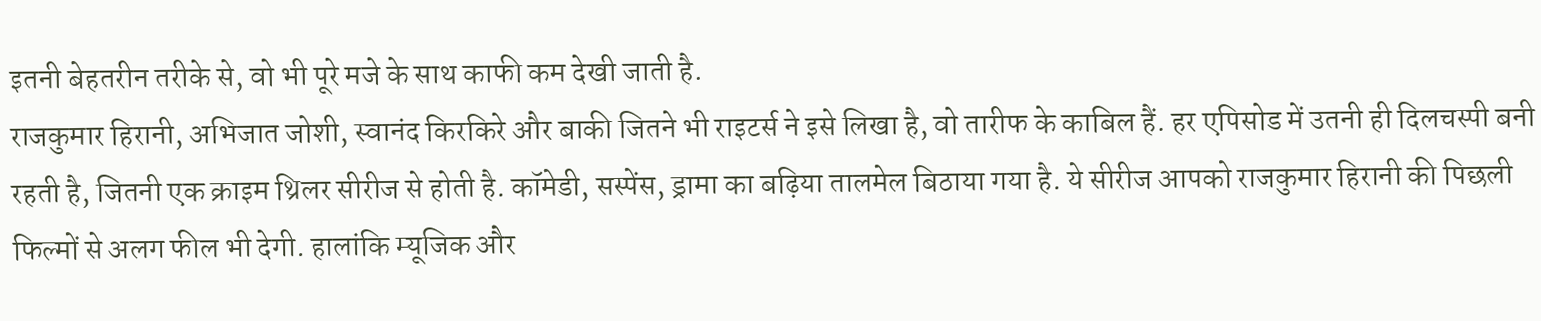इतनी बेहतरीन तरीके से, वो भी पूरे मजे के साथ काफी कम देखी जाती है.
राजकुमार हिरानी, अभिजात जोशी, स्वानंद किरकिरे और बाकी जितने भी राइटर्स ने इसे लिखा है, वो तारीफ के काबिल हैं. हर एपिसोड में उतनी ही दिलचस्पी बनी रहती है, जितनी एक क्राइम थ्रिलर सीरीज से होती है. कॉमेडी, सस्पेंस, ड्रामा का बढ़िया तालमेल बिठाया गया है. ये सीरीज आपको राजकुमार हिरानी की पिछली फिल्मों से अलग फील भी देगी. हालांकि म्यूजिक और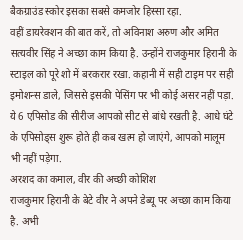बैकग्राउंड स्कोर इसका सबसे कमजोर हिस्सा रहा.
वहीं डायरेक्शन की बात करें, तो अविनाश अरुण और अमित सत्यवीर सिंह ने अच्छा काम किया है. उन्होंने राजकुमार हिरानी के स्टाइल को पूरे शो में बरकरार रखा. कहानी में सही टाइम पर सही इमोशन्स डाले, जिससे इसकी पेसिंग पर भी कोई असर नहीं पड़ा. ये 6 एपिसोड की सीरीज आपको सीट से बांधे रखती है. आधे घंटे के एपिसोड्स शुरू होते ही कब खत्म हो जाएंगे, आपको मालूम भी नहीं पड़ेगा.
अरशद का कमाल, वीर की अच्छी कोशिश
राजकुमार हिरानी के बेटे वीर ने अपने डेब्यू पर अच्छा काम किया है. अभी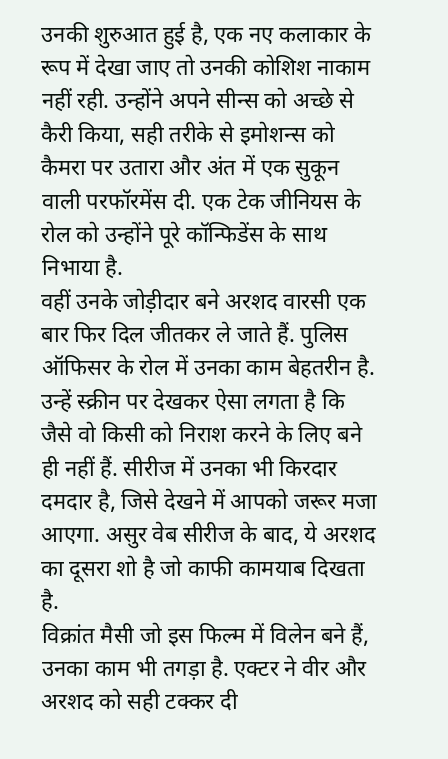उनकी शुरुआत हुई है, एक नए कलाकार के रूप में देखा जाए तो उनकी कोशिश नाकाम नहीं रही. उन्होंने अपने सीन्स को अच्छे से कैरी किया, सही तरीके से इमोशन्स को कैमरा पर उतारा और अंत में एक सुकून वाली परफॉरमेंस दी. एक टेक जीनियस के रोल को उन्होंने पूरे कॉन्फिडेंस के साथ निभाया है.
वहीं उनके जोड़ीदार बने अरशद वारसी एक बार फिर दिल जीतकर ले जाते हैं. पुलिस ऑफिसर के रोल में उनका काम बेहतरीन है. उन्हें स्क्रीन पर देखकर ऐसा लगता है कि जैसे वो किसी को निराश करने के लिए बने ही नहीं हैं. सीरीज में उनका भी किरदार दमदार है, जिसे देखने में आपको जरूर मजा आएगा. असुर वेब सीरीज के बाद, ये अरशद का दूसरा शो है जो काफी कामयाब दिखता है.
विक्रांत मैसी जो इस फिल्म में विलेन बने हैं, उनका काम भी तगड़ा है. एक्टर ने वीर और अरशद को सही टक्कर दी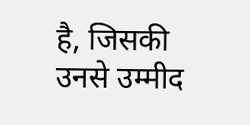है, जिसकी उनसे उम्मीद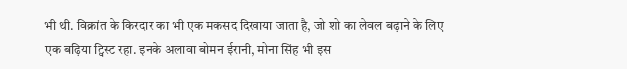भी थी. विक्रांत के किरदार का भी एक मकसद दिखाया जाता है, जो शो का लेवल बढ़ाने के लिए एक बढ़िया ट्विस्ट रहा. इनके अलावा बोमन ईरानी, मोना सिंह भी इस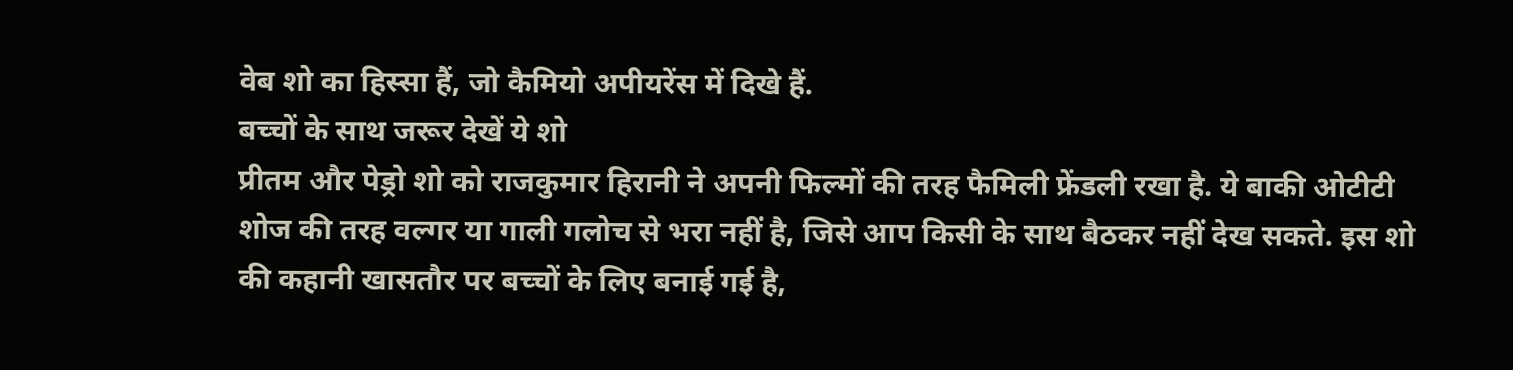वेब शो का हिस्सा हैं, जो कैमियो अपीयरेंस में दिखे हैं.
बच्चों के साथ जरूर देखें ये शो
प्रीतम और पेड्रो शो को राजकुमार हिरानी ने अपनी फिल्मों की तरह फैमिली फ्रेंडली रखा है. ये बाकी ओटीटी शोज की तरह वल्गर या गाली गलोच से भरा नहीं है, जिसे आप किसी के साथ बैठकर नहीं देख सकते. इस शो की कहानी खासतौर पर बच्चों के लिए बनाई गई है,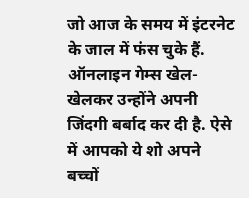जो आज के समय में इंटरनेट के जाल में फंस चुके हैं. ऑनलाइन गेम्स खेल-खेलकर उन्होंने अपनी जिंदगी बर्बाद कर दी है. ऐसे में आपको ये शो अपने बच्चों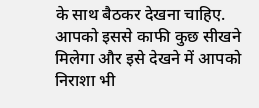के साथ बैठकर देखना चाहिए. आपको इससे काफी कुछ सीखने मिलेगा और इसे देखने में आपको निराशा भी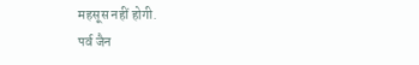महसूस नहीं होगी.
पर्व जैन